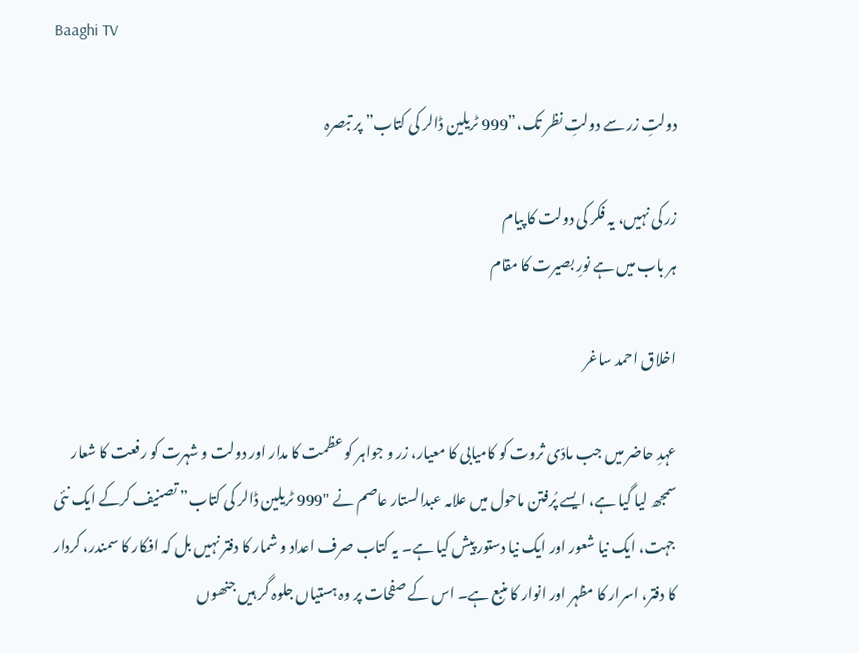Baaghi TV

دولتِ زر سے دولتِ نظر تک،”999 ٹریلین ڈالر کی کتاب” پر تبصرہ

زر کی نہیں، یہ فکر کی دولت کا پیام
ہر باب میں ہے نورِ بصیرت کا مقام

اخلاق احمد ساغر

عہدِ حاضر میں جب مادّی ثروت کو کامیابی کا معیار، زر و جواہر کو عظمت کا مدار اور دولت و شہرت کو رفعت کا شعار سمجھ لیا گیا ہے، ایسے پُرفتن ماحول میں علامہ عبدالستار عاصم نے "999 ٹریلین ڈالر کی کتاب” تصنیف کرکے ایک نئی جہت، ایک نیا شعور اور ایک نیا دستور پیش کیا ہے۔ یہ کتاب صرف اعداد و شمار کا دفتر نہیں بل کہ افکار کا سمندر، کردار کا دفتر، اسرار کا مظہر اور انوار کا منبع ہے۔ اس کے صفحات پر وہ ہستیاں جلوہ گر ہیں جنھوں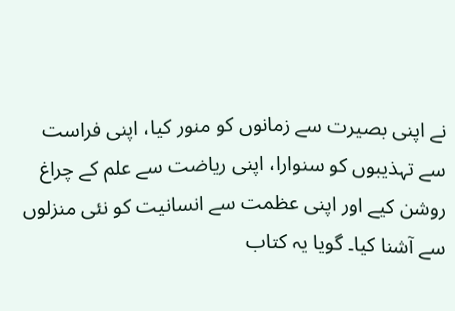نے اپنی بصیرت سے زمانوں کو منور کیا، اپنی فراست سے تہذیبوں کو سنوارا، اپنی ریاضت سے علم کے چراغ روشن کیے اور اپنی عظمت سے انسانیت کو نئی منزلوں سے آشنا کیا۔ گویا یہ کتاب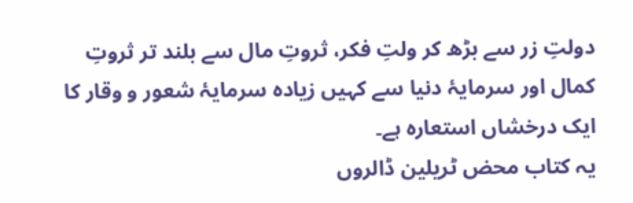دولتِ زر سے بڑھ کر ولتِ فکر، ثروتِ مال سے بلند تر ثروتِ کمال اور سرمایۂ دنیا سے کہیں زیادہ سرمایۂ شعور و وقار کا ایک درخشاں استعارہ ہے۔
یہ کتاب محض ٹریلین ڈالروں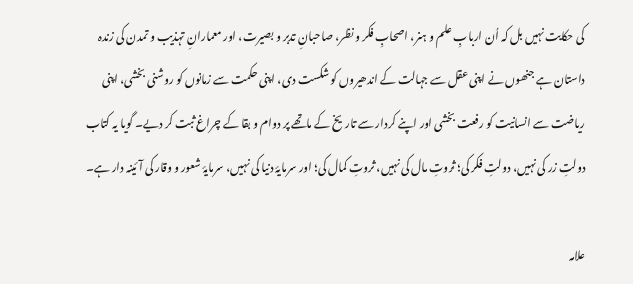کی حکایت نہیں بل کہ اُن اربابِ علم و ہنر، اصحابِ فکر و نظر، صاحبانِ تدبر و بصیرت، اور معمارانِ تہذیب و تمدن کی زندہ داستان ہے جنھوں نے اپنی عقل سے جہالت کے اندھیروں کو شکست دی، اپنی حکمت سے زمانوں کو روشنی بخشی، اپنی ریاضت سے انسانیت کو رفعت بخشی اور اپنے کردار سے تاریخ کے ماتھے پر دوام و بقا کے چراغ ثبت کر دیے۔ گویا یہ کتاب دولتِ زر کی نہیں، دولتِ فکر کی؛ ثروتِ مال کی نہیں، ثروتِ کمال کی؛ اور سرمایۂ دنیا کی نہیں، سرمایۂ شعور و وقار کی آئینہ دار ہے۔

علامہ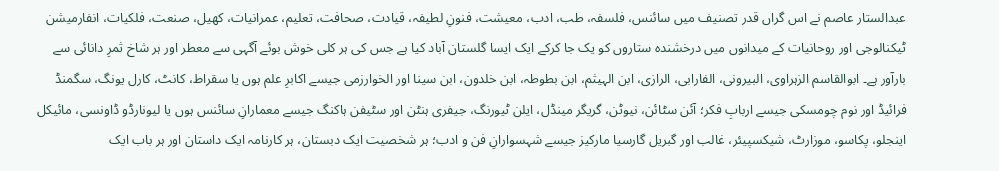عبدالستار عاصم نے اس گراں قدر تصنیف میں سائنس، فلسفہ، طب، ادب، معیشت، فنونِ لطیفہ، قیادت، صحافت، تعلیم، عمرانیات، کھیل، صنعت، فلکیات، انفارمیشن ٹیکنالوجی اور روحانیات کے میدانوں میں درخشندہ ستاروں کو یک جا کرکے ایک ایسا گلستان آباد کیا ہے جس کی ہر کلی خوش بوئے آگہی سے معطر اور ہر شاخ ثمرِ دانائی سے بارآور ہے۔ ابوالقاسم الزہراوی، البیرونی، الفارابی، الرازی، ابن الہیثم، ابن بطوطہ، ابن خلدون، ابن سینا اور الخوارزمی جیسے اکابرِ علم ہوں یا سقراط، کانٹ، کارل یونگ، سگمنڈ فرائیڈ اور نوم چومسکی جیسے اربابِ فکر؛ آئن سٹائن، نیوٹن، گریگر مینڈل، ایلن ٹیورنگ، جیفری ہنٹن اور سٹیفن ہاکنگ جیسے معمارانِ سائنس ہوں یا لیونارڈو ڈاونسی، مائیکل اینجلو، پکاسو، موزارٹ، شیکسپیئر، غالب اور گبریل گارسیا مارکیز جیسے شہسوارانِ فن و ادب؛ ہر شخصیت ایک دبستان، ہر کارنامہ ایک داستان اور ہر باب ایک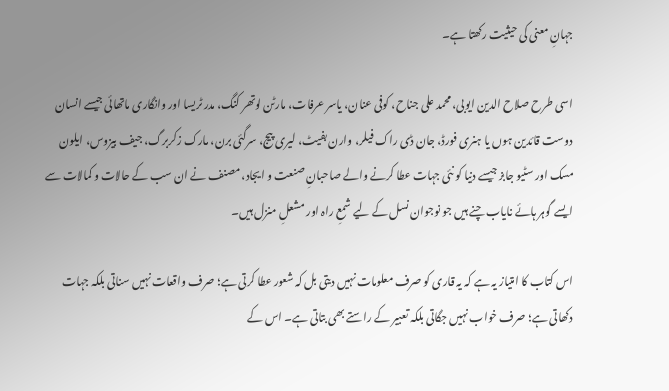جہانِ معنی کی حیثیت رکھتا ہے۔

اسی طرح صلاح الدین ایوبی، محمد علی جناح، کوفی عنان، یاسر عرفات، مارٹن لوتھر کنگ، مدر ٹریسا اور وانگاری ماتھائی جیسے انسان دوست قائدین ہوں یا ہنری فورڈ، جان ڈی راک فیلر، وارن بفیٹ، لیری پیج، سرگئی برن، مارک زکربرگ، جیف بیزوس، ایلون مسک اور سٹیو جابز جیسے دنیا کو نئی جہات عطا کرنے والے صاحبانِ صنعت و ایجاد، مصنف نے ان سب کے حالات و کمالات سے ایسے گوہر ہائے نایاب چنے ہیں جو نوجوان نسل کے لیے شمعِ راہ اور مشعلِ منزل ہیں۔

اس کتاب کا امتیاز یہ ہے کہ یہ قاری کو صرف معلومات نہیں دیتی بل کہ شعور عطا کرتی ہے؛ صرف واقعات نہیں سناتی بلکہ جہات دکھاتی ہے؛ صرف خواب نہیں جگاتی بلکہ تعبیر کے راستے بھی بتاتی ہے۔ اس کے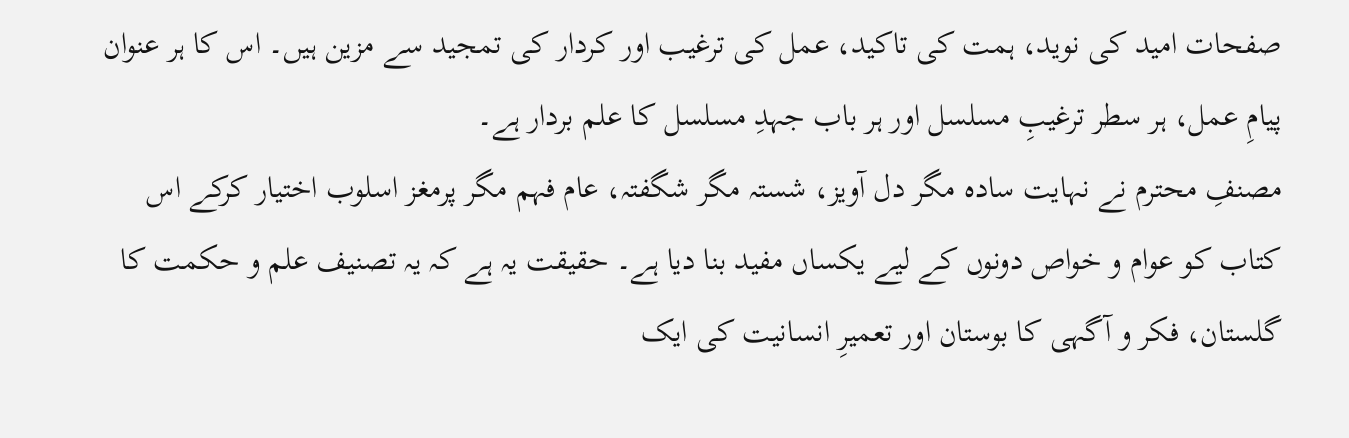صفحات امید کی نوید، ہمت کی تاکید، عمل کی ترغیب اور کردار کی تمجید سے مزین ہیں۔ اس کا ہر عنوان پیامِ عمل، ہر سطر ترغیبِ مسلسل اور ہر باب جہدِ مسلسل کا علم بردار ہے۔
مصنفِ محترم نے نہایت سادہ مگر دل آویز، شستہ مگر شگفتہ، عام فہم مگر پرمغز اسلوب اختیار کرکے اس کتاب کو عوام و خواص دونوں کے لیے یکساں مفید بنا دیا ہے۔ حقیقت یہ ہے کہ یہ تصنیف علم و حکمت کا گلستان، فکر و آگہی کا بوستان اور تعمیرِ انسانیت کی ایک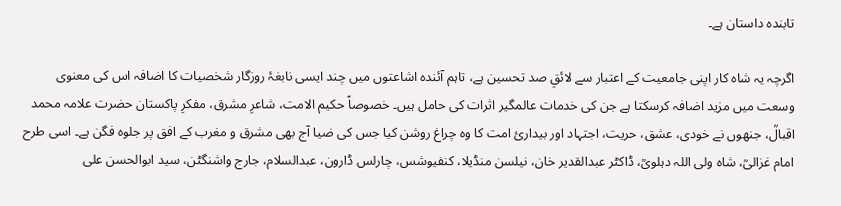تابندہ داستان ہے۔

اگرچہ یہ شاہ کار اپنی جامعیت کے اعتبار سے لائقِ صد تحسین ہے، تاہم آئندہ اشاعتوں میں چند ایسی نابغۂ روزگار شخصیات کا اضافہ اس کی معنوی وسعت میں مزید اضافہ کرسکتا ہے جن کی خدمات عالمگیر اثرات کی حامل ہیں۔ خصوصاً حکیم الامت، شاعرِ مشرق، مفکرِ پاکستان حضرت علامہ محمد اقبالؒ، جنھوں نے خودی، عشق، حریت، اجتہاد اور بیداریٔ امت کا وہ چراغ روشن کیا جس کی ضیا آج بھی مشرق و مغرب کے افق پر جلوہ فگن ہے۔ اسی طرح امام غزالیؒ، شاہ ولی اللہ دہلویؒ، ڈاکٹر عبدالقدیر خان، نیلسن منڈیلا، کنفیوشس، چارلس ڈارون، عبدالسلام، جارج واشنگٹن، سید ابوالحسن علی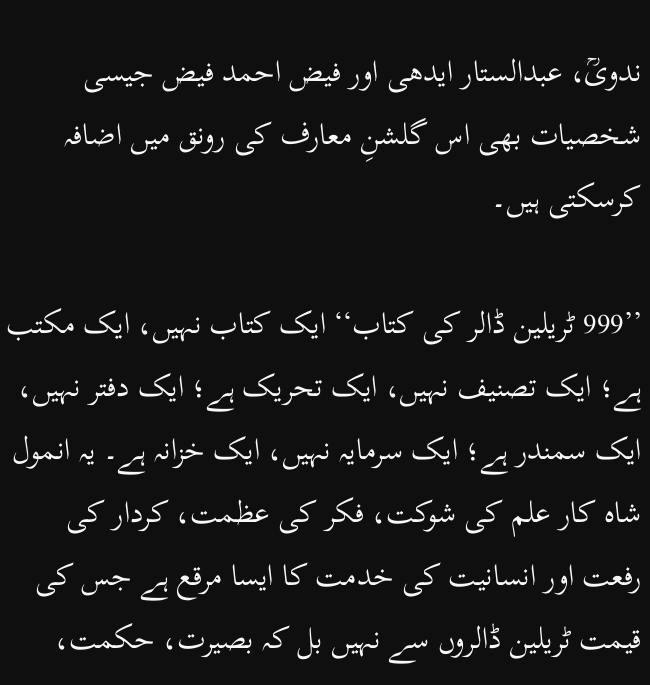ندویؒ، عبدالستار ایدھی اور فیض احمد فیض جیسی شخصیات بھی اس گلشنِ معارف کی رونق میں اضافہ کرسکتی ہیں۔

’’999 ٹریلین ڈالر کی کتاب‘‘ ایک کتاب نہیں، ایک مکتب ہے؛ ایک تصنیف نہیں، ایک تحریک ہے؛ ایک دفتر نہیں، ایک سمندر ہے؛ ایک سرمایہ نہیں، ایک خزانہ ہے۔ یہ انمول شاہ کار علم کی شوکت، فکر کی عظمت، کردار کی رفعت اور انسانیت کی خدمت کا ایسا مرقع ہے جس کی قیمت ٹریلین ڈالروں سے نہیں بل کہ بصیرت، حکمت،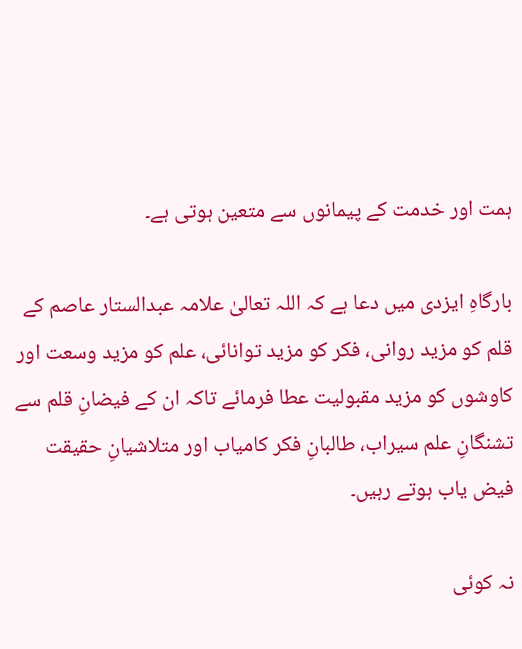ہمت اور خدمت کے پیمانوں سے متعین ہوتی ہے۔

بارگاہِ ایزدی میں دعا ہے کہ اللہ تعالیٰ علامہ عبدالستار عاصم کے قلم کو مزید روانی، فکر کو مزید توانائی، علم کو مزید وسعت اور کاوشوں کو مزید مقبولیت عطا فرمائے تاکہ ان کے فیضانِ قلم سے تشنگانِ علم سیراب، طالبانِ فکر کامیاب اور متلاشیانِ حقیقت فیض یاب ہوتے رہیں۔

نہ کوئی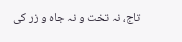تاج، نہ تخت و نہ جاہ و زر کی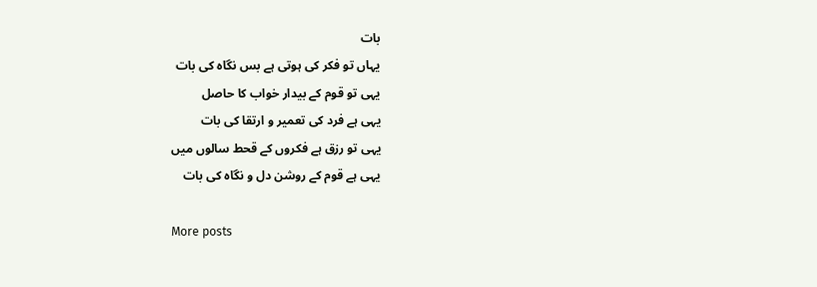بات
یہاں تو فکر کی ہوتی ہے بس نگاہ کی بات
یہی تو قوم کے بیدار خواب کا حاصل
یہی ہے فرد کی تعمیر و ارتقا کی بات
یہی تو رزق ہے فکروں کے قحط سالوں میں
یہی ہے قوم کے روشن دل و نگاہ کی بات

More posts